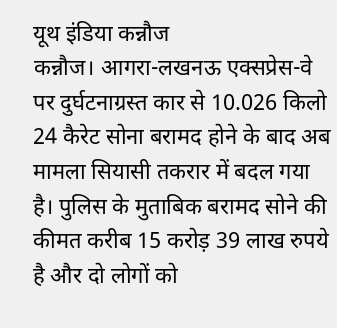यूथ इंडिया कन्नौज
कन्नौज। आगरा-लखनऊ एक्सप्रेस-वे पर दुर्घटनाग्रस्त कार से 10.026 किलो 24 कैरेट सोना बरामद होने के बाद अब मामला सियासी तकरार में बदल गया है। पुलिस के मुताबिक बरामद सोने की कीमत करीब 15 करोड़ 39 लाख रुपये है और दो लोगों को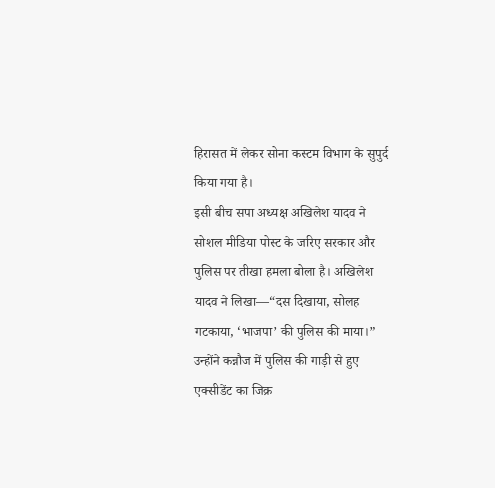हिरासत में लेकर सोना कस्टम विभाग के सुपुर्द किया गया है।
इसी बीच सपा अध्यक्ष अखिलेश यादव ने सोशल मीडिया पोस्ट के जरिए सरकार और पुलिस पर तीखा हमला बोला है। अखिलेश यादव ने लिखा—“दस दिखाया, सोलह गटकाया, ‘भाजपा’ की पुलिस की माया।” उन्होंने कन्नौज में पुलिस की गाड़ी से हुए एक्सीडेंट का जिक्र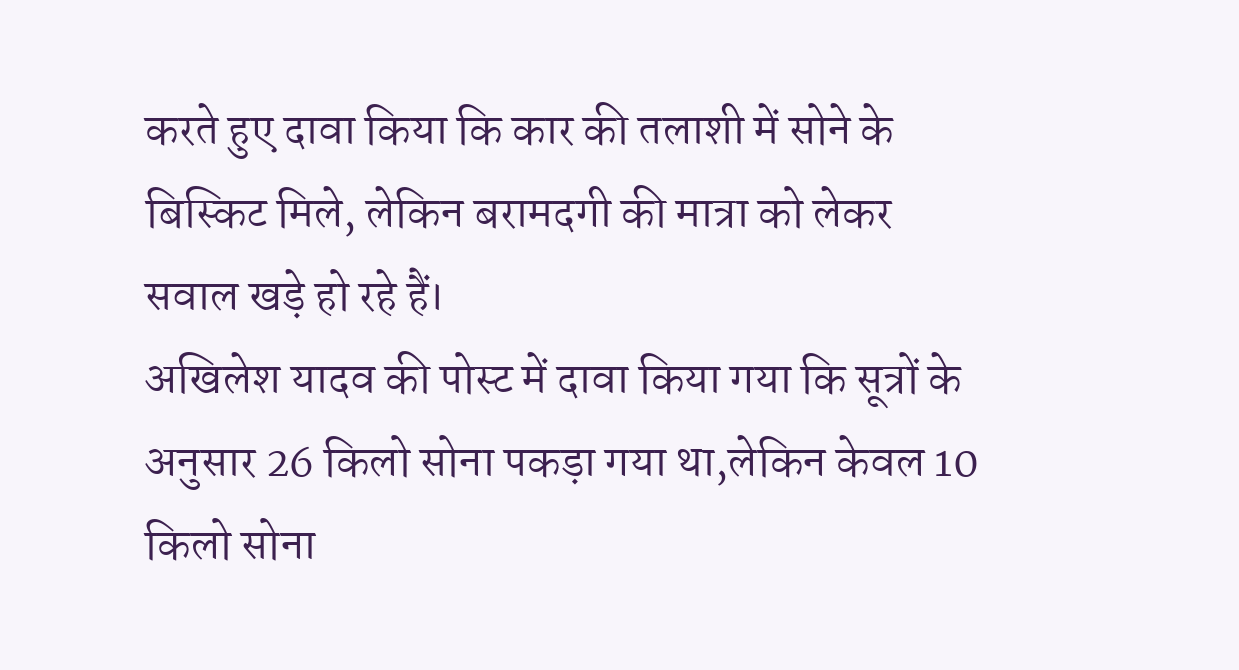करते हुए दावा किया कि कार की तलाशी में सोने के बिस्किट मिले, लेकिन बरामदगी की मात्रा को लेकर सवाल खड़े हो रहे हैं।
अखिलेश यादव की पोस्ट में दावा किया गया कि सूत्रों के अनुसार 26 किलो सोना पकड़ा गया था,लेकिन केवल 10 किलो सोना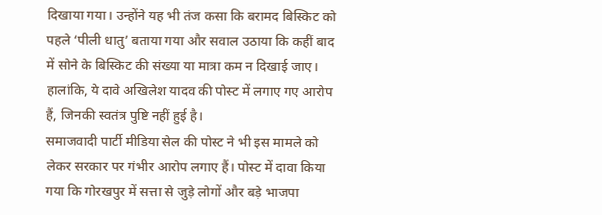दिखाया गया। उन्होंने यह भी तंज कसा कि बरामद बिस्किट को पहले ‘पीली धातु’ बताया गया और सवाल उठाया कि कहीं बाद में सोने के बिस्किट की संख्या या मात्रा कम न दिखाई जाए। हालांकि, ये दावे अखिलेश यादव की पोस्ट में लगाए गए आरोप हैं, जिनकी स्वतंत्र पुष्टि नहीं हुई है।
समाजवादी पार्टी मीडिया सेल की पोस्ट ने भी इस मामले को लेकर सरकार पर गंभीर आरोप लगाए हैं। पोस्ट में दावा किया गया कि गोरखपुर में सत्ता से जुड़े लोगों और बड़े भाजपा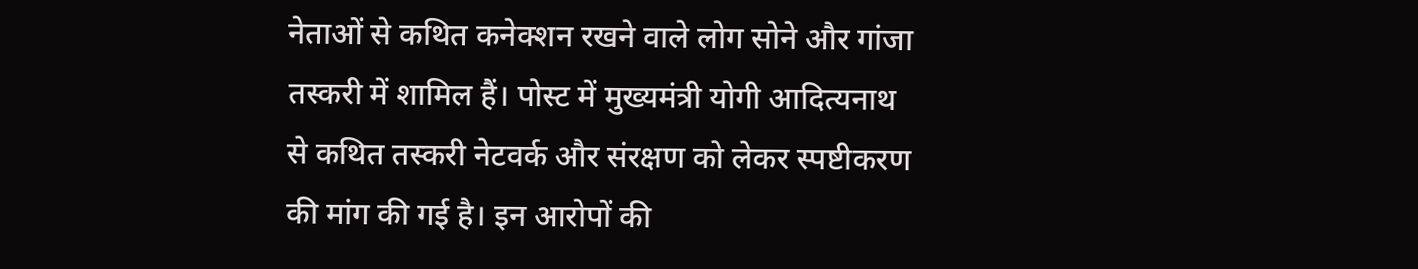नेताओं से कथित कनेक्शन रखने वाले लोग सोने और गांजा तस्करी में शामिल हैं। पोस्ट में मुख्यमंत्री योगी आदित्यनाथ से कथित तस्करी नेटवर्क और संरक्षण को लेकर स्पष्टीकरण की मांग की गई है। इन आरोपों की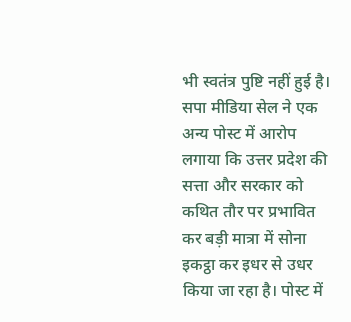भी स्वतंत्र पुष्टि नहीं हुई है।
सपा मीडिया सेल ने एक अन्य पोस्ट में आरोप लगाया कि उत्तर प्रदेश की सत्ता और सरकार को कथित तौर पर प्रभावित कर बड़ी मात्रा में सोना इकट्ठा कर इधर से उधर किया जा रहा है। पोस्ट में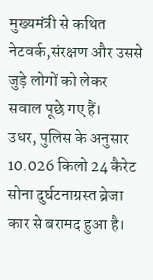मुख्यमंत्री से कथित नेटवर्क,संरक्षण और उससे जुड़े लोगों को लेकर सवाल पूछे गए हैं।
उधर, पुलिस के अनुसार 10.026 किलो 24 कैरेट सोना दुर्घटनाग्रस्त ब्रेजा कार से बरामद हुआ है।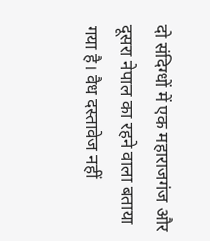दो संदिग्धों में एक महाराजगंज और दूसरा नेपाल का रहने वाला बताया गया है। वैध दस्तावेज नहीं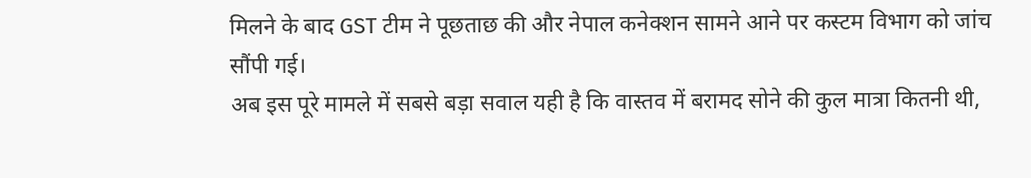मिलने के बाद GST टीम ने पूछताछ की और नेपाल कनेक्शन सामने आने पर कस्टम विभाग को जांच सौंपी गई।
अब इस पूरे मामले में सबसे बड़ा सवाल यही है कि वास्तव में बरामद सोने की कुल मात्रा कितनी थी,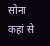सोना कहां से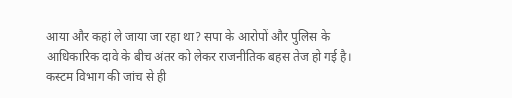आया और कहां ले जाया जा रहा था? सपा के आरोपों और पुलिस के आधिकारिक दावे के बीच अंतर को लेकर राजनीतिक बहस तेज हो गई है। कस्टम विभाग की जांच से ही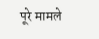पूरे मामले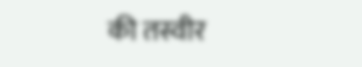की तस्वीर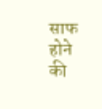साफ होने की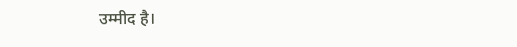उम्मीद है।